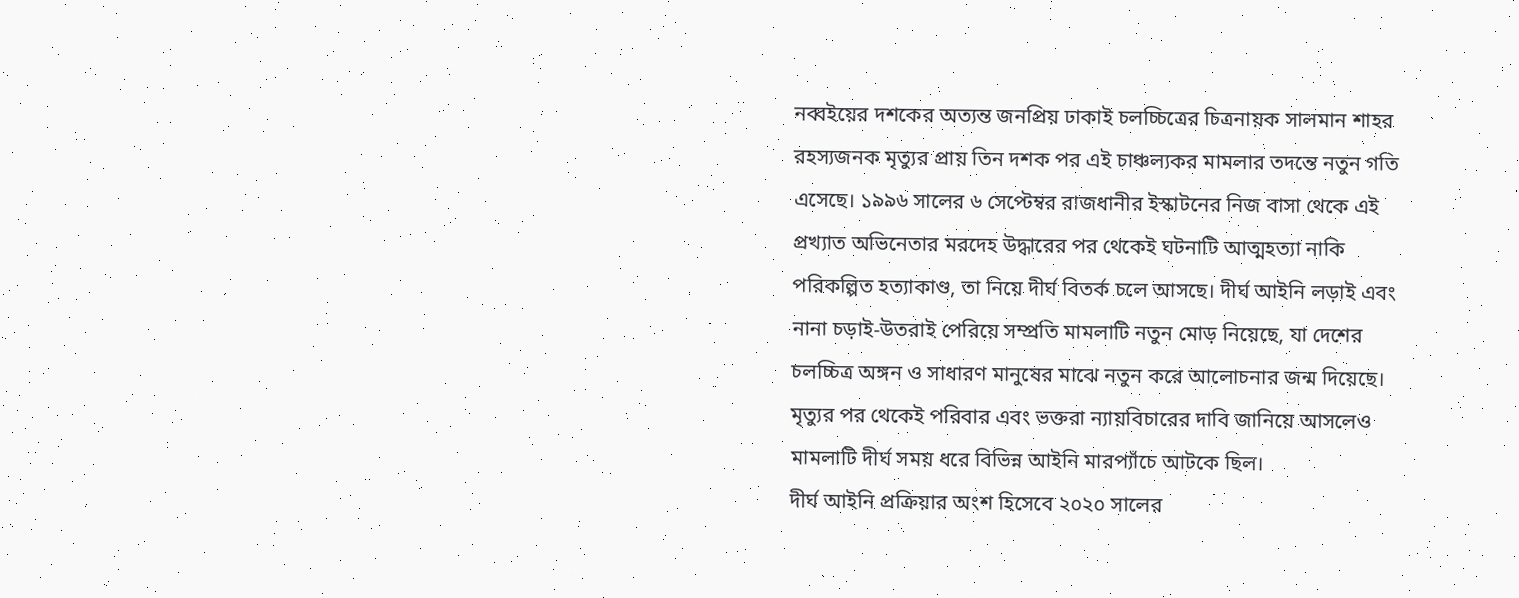নব্বইয়ের দশকের অত্যন্ত জনপ্রিয় ঢাকাই চলচ্চিত্রের চিত্রনায়ক সালমান শাহর রহস্যজনক মৃত্যুর প্রায় তিন দশক পর এই চাঞ্চল্যকর মামলার তদন্তে নতুন গতি এসেছে। ১৯৯৬ সালের ৬ সেপ্টেম্বর রাজধানীর ইস্কাটনের নিজ বাসা থেকে এই প্রখ্যাত অভিনেতার মরদেহ উদ্ধারের পর থেকেই ঘটনাটি আত্মহত্যা নাকি পরিকল্পিত হত্যাকাণ্ড, তা নিয়ে দীর্ঘ বিতর্ক চলে আসছে। দীর্ঘ আইনি লড়াই এবং নানা চড়াই-উতরাই পেরিয়ে সম্প্রতি মামলাটি নতুন মোড় নিয়েছে, যা দেশের চলচ্চিত্র অঙ্গন ও সাধারণ মানুষের মাঝে নতুন করে আলোচনার জন্ম দিয়েছে। মৃত্যুর পর থেকেই পরিবার এবং ভক্তরা ন্যায়বিচারের দাবি জানিয়ে আসলেও মামলাটি দীর্ঘ সময় ধরে বিভিন্ন আইনি মারপ্যাঁচে আটকে ছিল।
দীর্ঘ আইনি প্রক্রিয়ার অংশ হিসেবে ২০২০ সালের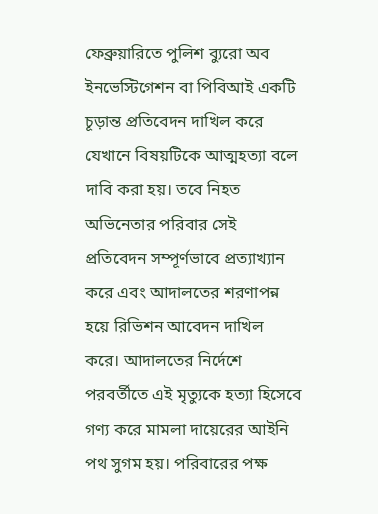ফেব্রুয়ারিতে পুলিশ ব্যুরো অব ইনভেস্টিগেশন বা পিবিআই একটি চূড়ান্ত প্রতিবেদন দাখিল করে যেখানে বিষয়টিকে আত্মহত্যা বলে দাবি করা হয়। তবে নিহত অভিনেতার পরিবার সেই প্রতিবেদন সম্পূর্ণভাবে প্রত্যাখ্যান করে এবং আদালতের শরণাপন্ন হয়ে রিভিশন আবেদন দাখিল করে। আদালতের নির্দেশে পরবর্তীতে এই মৃত্যুকে হত্যা হিসেবে গণ্য করে মামলা দায়েরের আইনি পথ সুগম হয়। পরিবারের পক্ষ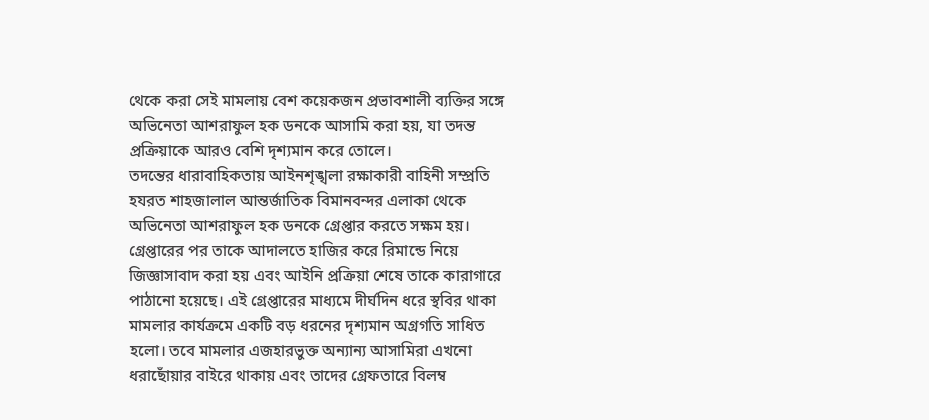থেকে করা সেই মামলায় বেশ কয়েকজন প্রভাবশালী ব্যক্তির সঙ্গে অভিনেতা আশরাফুল হক ডনকে আসামি করা হয়, যা তদন্ত প্রক্রিয়াকে আরও বেশি দৃশ্যমান করে তোলে।
তদন্তের ধারাবাহিকতায় আইনশৃঙ্খলা রক্ষাকারী বাহিনী সম্প্রতি হযরত শাহজালাল আন্তর্জাতিক বিমানবন্দর এলাকা থেকে অভিনেতা আশরাফুল হক ডনকে গ্রেপ্তার করতে সক্ষম হয়। গ্রেপ্তারের পর তাকে আদালতে হাজির করে রিমান্ডে নিয়ে জিজ্ঞাসাবাদ করা হয় এবং আইনি প্রক্রিয়া শেষে তাকে কারাগারে পাঠানো হয়েছে। এই গ্রেপ্তারের মাধ্যমে দীর্ঘদিন ধরে স্থবির থাকা মামলার কার্যক্রমে একটি বড় ধরনের দৃশ্যমান অগ্রগতি সাধিত হলো। তবে মামলার এজহারভুক্ত অন্যান্য আসামিরা এখনো ধরাছোঁয়ার বাইরে থাকায় এবং তাদের গ্রেফতারে বিলম্ব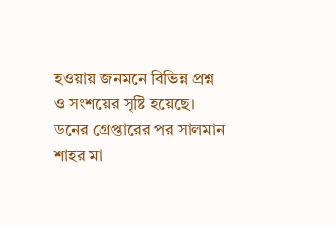হওয়ায় জনমনে বিভিন্ন প্রশ্ন ও সংশয়ের সৃষ্টি হয়েছে।
ডনের গ্রেপ্তারের পর সালমান শাহর মা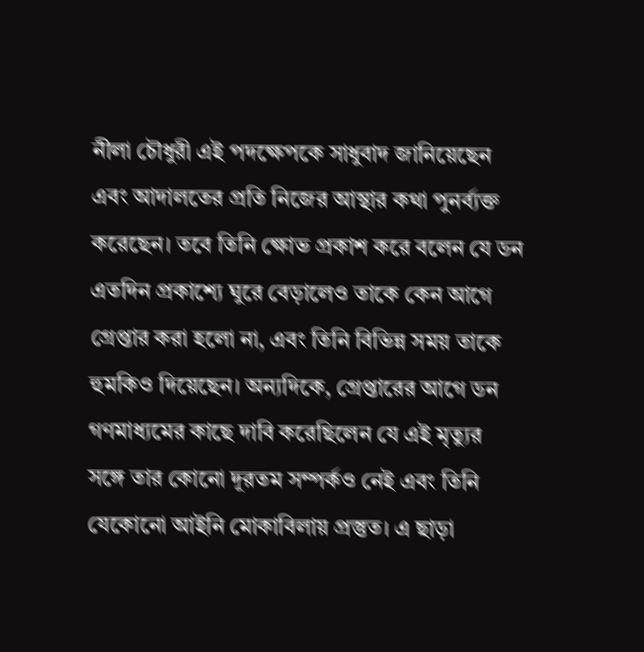নীলা চৌধুরী এই পদক্ষেপকে সাধুবাদ জানিয়েছেন এবং আদালতের প্রতি নিজের আস্থার কথা পুনর্ব্যক্ত করেছেন। তবে তিনি ক্ষোভ প্রকাশ করে বলেন যে ডন এতদিন প্রকাশ্যে ঘুরে বেড়ালেও তাকে কেন আগে গ্রেপ্তার করা হলো না, এবং তিনি বিভিন্ন সময় তাকে হুমকিও দিয়েছেন। অন্যদিকে, গ্রেপ্তারের আগে ডন গণমাধ্যমের কাছে দাবি করেছিলেন যে এই মৃত্যুর সঙ্গে তার কোনো দূরতম সম্পর্কও নেই এবং তিনি যেকোনো আইনি মোকাবিলায় প্রস্তুত। এ ছাড়া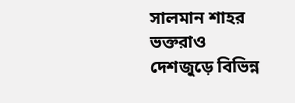সালমান শাহর ভক্তরাও দেশজুড়ে বিভিন্ন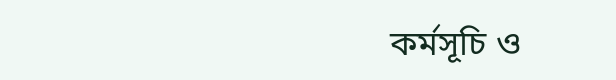কর্মসূচি ও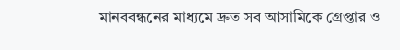মানববন্ধনের মাধ্যমে দ্রুত সব আসামিকে গ্রেপ্তার ও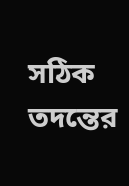সঠিক তদন্তের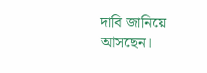দাবি জানিয়ে আসছেন।